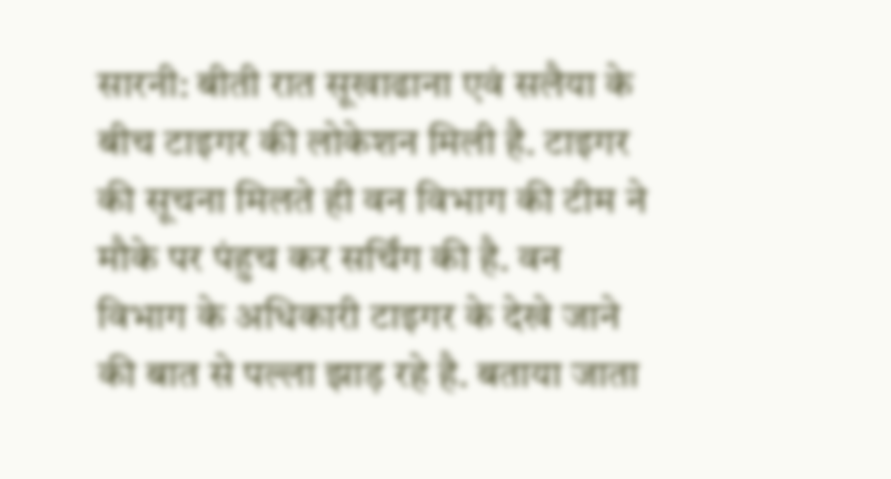सारनी: बीती रात सूखाढाना एवं सलैया के बीच टाइगर की लोकेशन मिली है. टाइगर की सूचना मिलते ही वन विभाग की टीम ने मौके पर पंहुच कर सर्चिंग की है. वन विभाग के अधिकारी टाइगर के देखे जाने की बात से पल्ला झाड़ रहे है. बताया जाता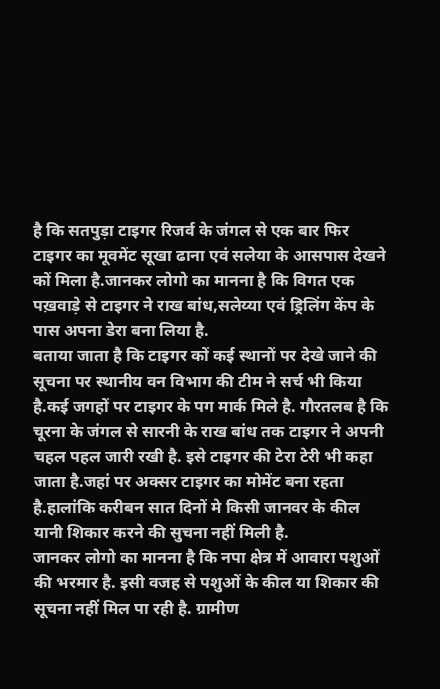है कि सतपुड़ा टाइगर रिजर्व के जंगल से एक बार फिर टाइगर का मूवमेंट सूखा ढाना एवं सलेया के आसपास देखने कों मिला है.जानकर लोगो का मानना है कि विगत एक पख़वाड़े से टाइगर ने राख बांध,सलेय्या एवं ड्रिलिंग केंप के पास अपना डेरा बना लिया है.
बताया जाता है कि टाइगर कों कई स्थानों पर देखे जाने की सूचना पर स्थानीय वन विभाग की टीम ने सर्च भी किया है.कई जगहों पर टाइगर के पग मार्क मिले है. गौरतलब है कि चूरना के जंगल से सारनी के राख बांध तक टाइगर ने अपनी चहल पहल जारी रखी है. इसे टाइगर की टेरा टेरी भी कहा जाता है.जहां पर अक्सर टाइगर का मोमेंट बना रहता है.हालांकि करीबन सात दिनों मे किसी जानवर के कील यानी शिकार करने की सुचना नहीं मिली है.
जानकर लोगो का मानना है कि नपा क्षेत्र में आवारा पशुओं की भरमार है. इसी वजह से पशुओं के कील या शिकार की सूचना नहीं मिल पा रही है. ग्रामीण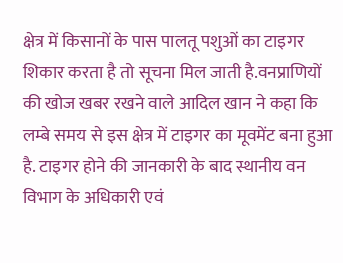क्षेत्र में किसानों के पास पालतू पशुओं का टाइगर शिकार करता है तो सूचना मिल जाती है.वनप्राणियों की खोज खबर रखने वाले आदिल खान ने कहा कि लम्बे समय से इस क्षेत्र में टाइगर का मूवमेंट बना हुआ है. टाइगर होने की जानकारी के बाद स्थानीय वन विभाग के अधिकारी एवं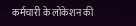कर्मचारी के लोकेशन की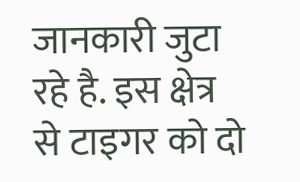जानकारी जुटा रहे है. इस क्षेत्र से टाइगर को दो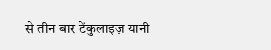से तीन बार टेंकुलाइज़ यानी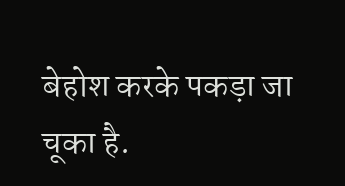बेहोश करके पकड़ा जा चूका है.